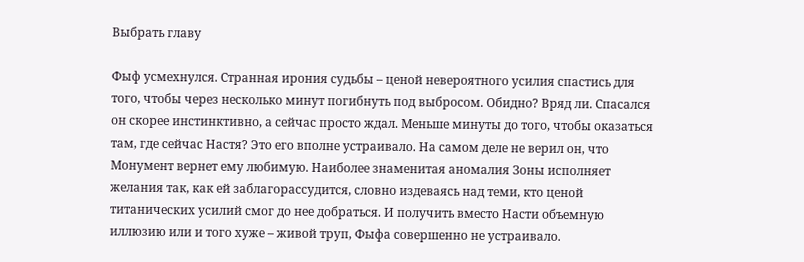Выбрать главу

Фыф усмехнулся. Странная ирония судьбы – ценой невероятного усилия спастись для того, чтобы через несколько минут погибнуть под выбросом. Обидно? Вряд ли. Спасался он скорее инстинктивно, а сейчас просто ждал. Меньше минуты до того, чтобы оказаться там, где сейчас Настя? Это его вполне устраивало. На самом деле не верил он, что Монумент вернет ему любимую. Наиболее знаменитая аномалия Зоны исполняет желания так, как ей заблагорассудится, словно издеваясь над теми, кто ценой титанических усилий смог до нее добраться. И получить вместо Насти объемную иллюзию или и того хуже – живой труп, Фыфа совершенно не устраивало.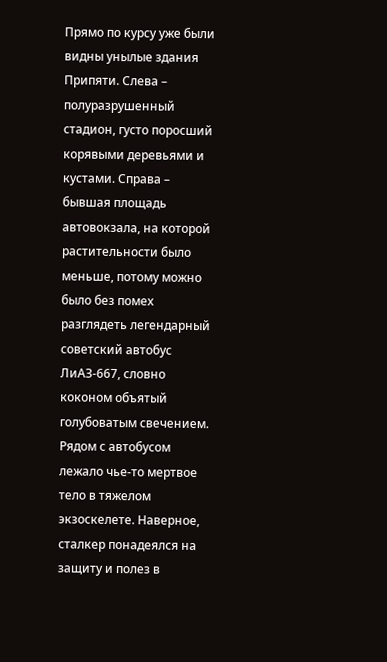Прямо по курсу уже были видны унылые здания Припяти. Слева – полуразрушенный стадион, густо поросший корявыми деревьями и кустами. Справа – бывшая площадь автовокзала, на которой растительности было меньше, потому можно было без помех разглядеть легендарный советский автобус ЛиАЗ-667, словно коконом объятый голубоватым свечением. Рядом с автобусом лежало чье-то мертвое тело в тяжелом экзоскелете. Наверное, сталкер понадеялся на защиту и полез в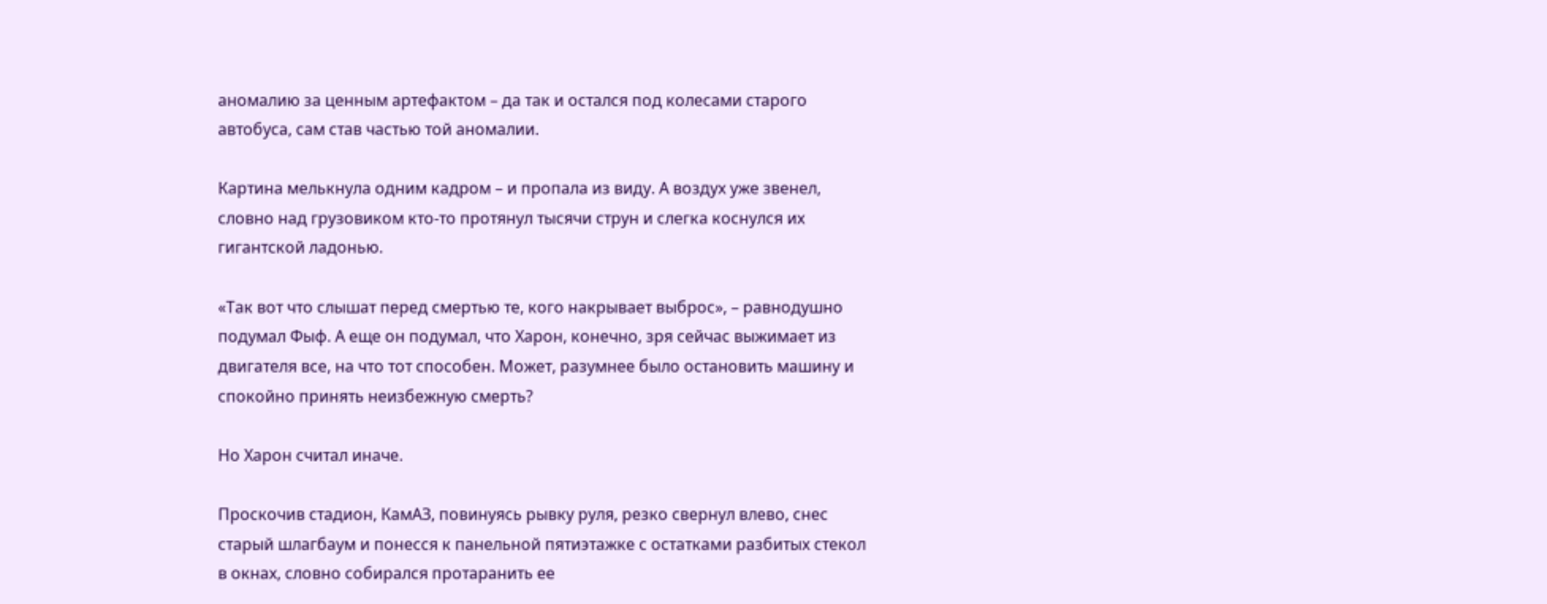аномалию за ценным артефактом – да так и остался под колесами старого автобуса, сам став частью той аномалии.

Картина мелькнула одним кадром – и пропала из виду. А воздух уже звенел, словно над грузовиком кто-то протянул тысячи струн и слегка коснулся их гигантской ладонью.

«Так вот что слышат перед смертью те, кого накрывает выброс», – равнодушно подумал Фыф. А еще он подумал, что Харон, конечно, зря сейчас выжимает из двигателя все, на что тот способен. Может, разумнее было остановить машину и спокойно принять неизбежную смерть?

Но Харон считал иначе.

Проскочив стадион, КамАЗ, повинуясь рывку руля, резко свернул влево, снес старый шлагбаум и понесся к панельной пятиэтажке с остатками разбитых стекол в окнах, словно собирался протаранить ее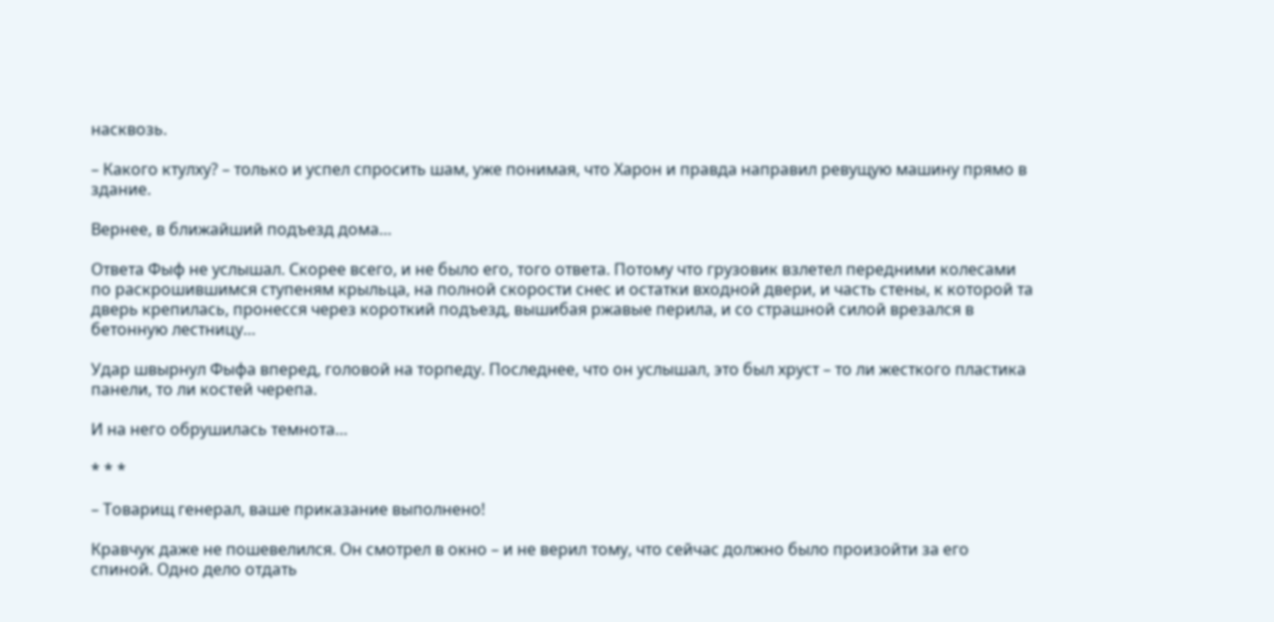насквозь.

– Какого ктулху? – только и успел спросить шам, уже понимая, что Харон и правда направил ревущую машину прямо в здание.

Вернее, в ближайший подъезд дома…

Ответа Фыф не услышал. Скорее всего, и не было его, того ответа. Потому что грузовик взлетел передними колесами по раскрошившимся ступеням крыльца, на полной скорости снес и остатки входной двери, и часть стены, к которой та дверь крепилась, пронесся через короткий подъезд, вышибая ржавые перила, и со страшной силой врезался в бетонную лестницу…

Удар швырнул Фыфа вперед, головой на торпеду. Последнее, что он услышал, это был хруст – то ли жесткого пластика панели, то ли костей черепа.

И на него обрушилась темнота…

* * *

– Товарищ генерал, ваше приказание выполнено!

Кравчук даже не пошевелился. Он смотрел в окно – и не верил тому, что сейчас должно было произойти за его спиной. Одно дело отдать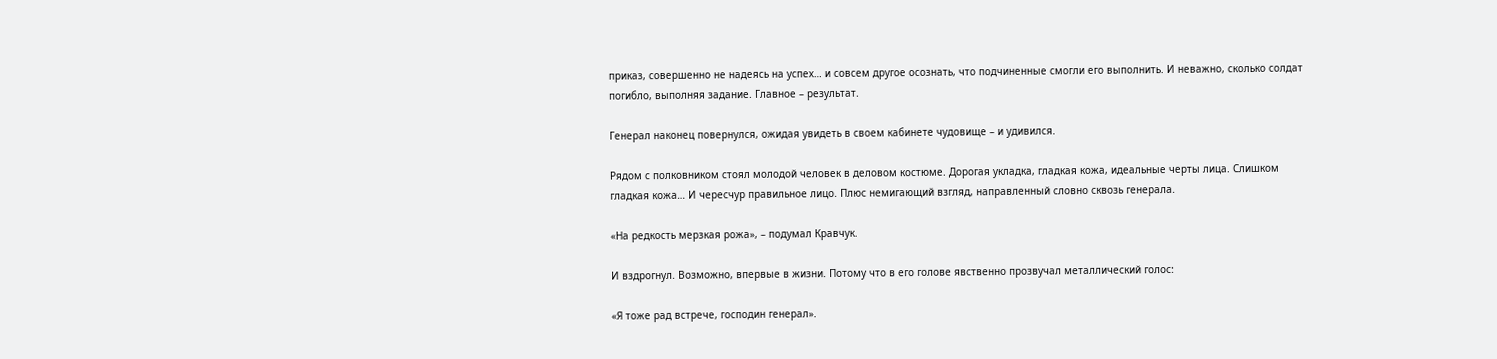приказ, совершенно не надеясь на успех… и совсем другое осознать, что подчиненные смогли его выполнить. И неважно, сколько солдат погибло, выполняя задание. Главное – результат.

Генерал наконец повернулся, ожидая увидеть в своем кабинете чудовище – и удивился.

Рядом с полковником стоял молодой человек в деловом костюме. Дорогая укладка, гладкая кожа, идеальные черты лица. Слишком гладкая кожа… И чересчур правильное лицо. Плюс немигающий взгляд, направленный словно сквозь генерала.

«На редкость мерзкая рожа», – подумал Кравчук.

И вздрогнул. Возможно, впервые в жизни. Потому что в его голове явственно прозвучал металлический голос:

«Я тоже рад встрече, господин генерал».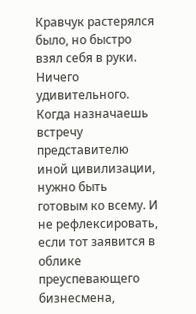Кравчук растерялся было, но быстро взял себя в руки. Ничего удивительного. Когда назначаешь встречу представителю иной цивилизации, нужно быть готовым ко всему. И не рефлексировать, если тот заявится в облике преуспевающего бизнесмена,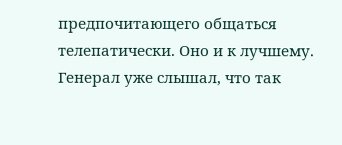предпочитающего общаться телепатически. Оно и к лучшему. Генерал уже слышал, что так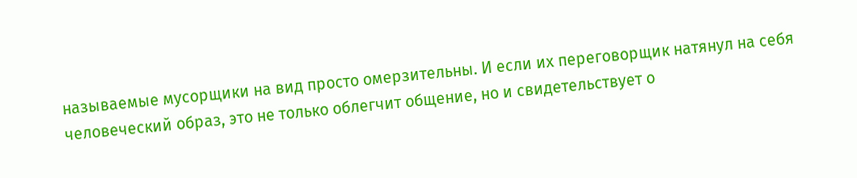называемые мусорщики на вид просто омерзительны. И если их переговорщик натянул на себя человеческий образ, это не только облегчит общение, но и свидетельствует о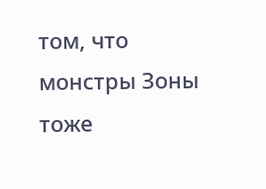том, что монстры Зоны тоже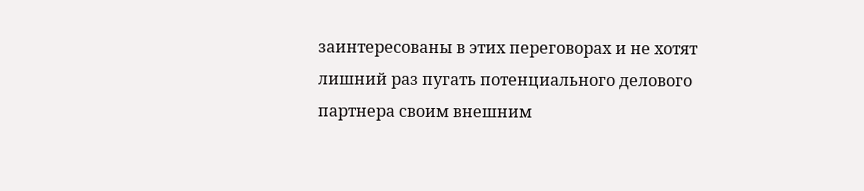заинтересованы в этих переговорах и не хотят лишний раз пугать потенциального делового партнера своим внешним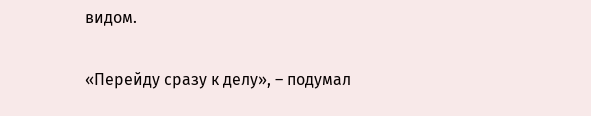видом.

«Перейду сразу к делу», – подумал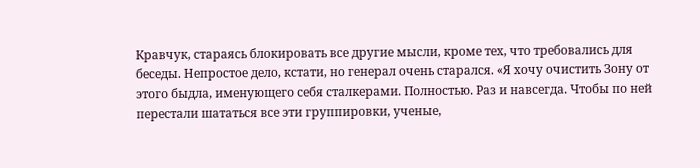Кравчук, стараясь блокировать все другие мысли, кроме тех, что требовались для беседы. Непростое дело, кстати, но генерал очень старался. «Я хочу очистить Зону от этого быдла, именующего себя сталкерами. Полностью. Раз и навсегда. Чтобы по ней перестали шататься все эти группировки, ученые,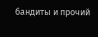бандиты и прочий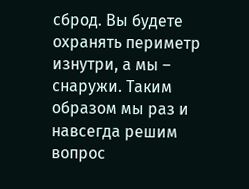сброд. Вы будете охранять периметр изнутри, а мы – снаружи. Таким образом мы раз и навсегда решим вопрос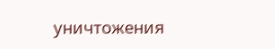уничтожения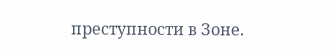преступности в Зоне.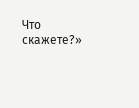Что скажете?»